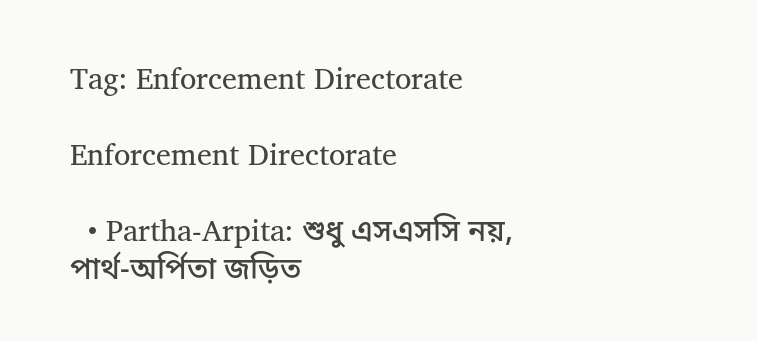Tag: Enforcement Directorate

Enforcement Directorate

  • Partha-Arpita: শুধু এসএসসি নয়, পার্থ-অর্পিতা জড়িত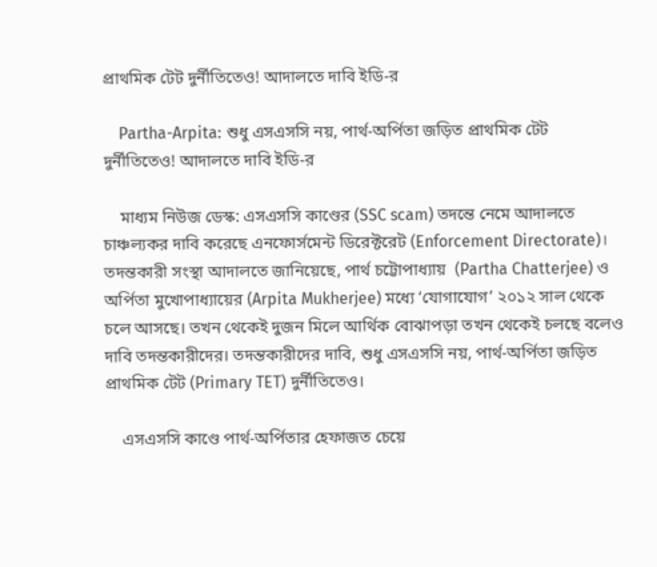প্রাথমিক টেট দুর্নীতিতেও! আদালতে দাবি ইডি-র

    Partha-Arpita: শুধু এসএসসি নয়, পার্থ-অর্পিতা জড়িত প্রাথমিক টেট দুর্নীতিতেও! আদালতে দাবি ইডি-র

    মাধ্যম নিউজ ডেস্ক: এসএসসি কাণ্ডের (SSC scam) তদন্তে নেমে আদালতে চাঞ্চল্যকর দাবি করেছে এনফোর্সমেন্ট ডিরেক্টরেট (Enforcement Directorate)। তদন্তকারী সংস্থা আদালতে জানিয়েছে, পার্থ চট্টোপাধ্যায়  (Partha Chatterjee) ও অর্পিতা মুখোপাধ্যায়ের (Arpita Mukherjee) মধ্যে ‘যোগাযোগ’ ২০১২ সাল থেকে চলে আসছে। তখন থেকেই দুজন মিলে আর্থিক বোঝাপড়া তখন থেকেই চলছে বলেও দাবি তদন্তকারীদের। তদন্তকারীদের দাবি, শুধু এসএসসি নয়, পার্থ-অর্পিতা জড়িত প্রাথমিক টেট (Primary TET) দুর্নীতিতেও।

    এসএসসি কাণ্ডে পার্থ-অর্পিতার হেফাজত চেয়ে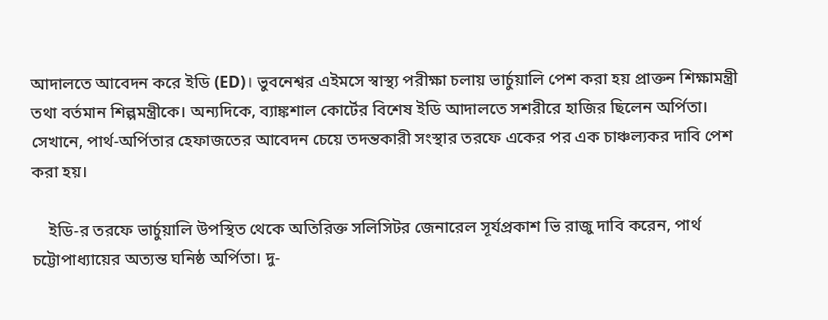আদালতে আবেদন করে ইডি (ED)। ভুবনেশ্বর এইমসে স্বাস্থ্য পরীক্ষা চলায় ভার্চুয়ালি পেশ করা হয় প্রাক্তন শিক্ষামন্ত্রী তথা বর্তমান শিল্পমন্ত্রীকে। অন্যদিকে, ব্যাঙ্কশাল কোর্টের বিশেষ ইডি আদালতে সশরীরে হাজির ছিলেন অর্পিতা। সেখানে, পার্থ-অর্পিতার হেফাজতের আবেদন চেয়ে তদন্তকারী সংস্থার তরফে একের পর এক চাঞ্চল্যকর দাবি পেশ করা হয়।

    ইডি-র তরফে ভার্চুয়ালি উপস্থিত থেকে অতিরিক্ত সলিসিটর জেনারেল সূর্যপ্রকাশ ভি রাজু দাবি করেন, পার্থ চট্টোপাধ্যায়ের অত্যন্ত ঘনিষ্ঠ অর্পিতা। দু-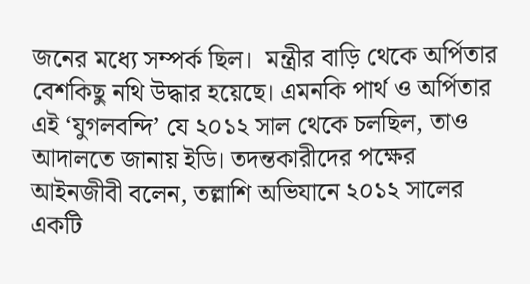জনের মধ্যে সম্পর্ক ছিল।  মন্ত্রীর বাড়ি থেকে অর্পিতার বেশকিছু নথি উদ্ধার হয়েছে। এমনকি পার্থ ও অর্পিতার এই ‘যুগলবন্দি’ যে ২০১২ সাল থেকে চলছিল, তাও আদালতে জানায় ইডি। তদন্তকারীদের পক্ষের আইনজীবী বলেন, তল্লাশি অভিযানে ২০১২ সালের একটি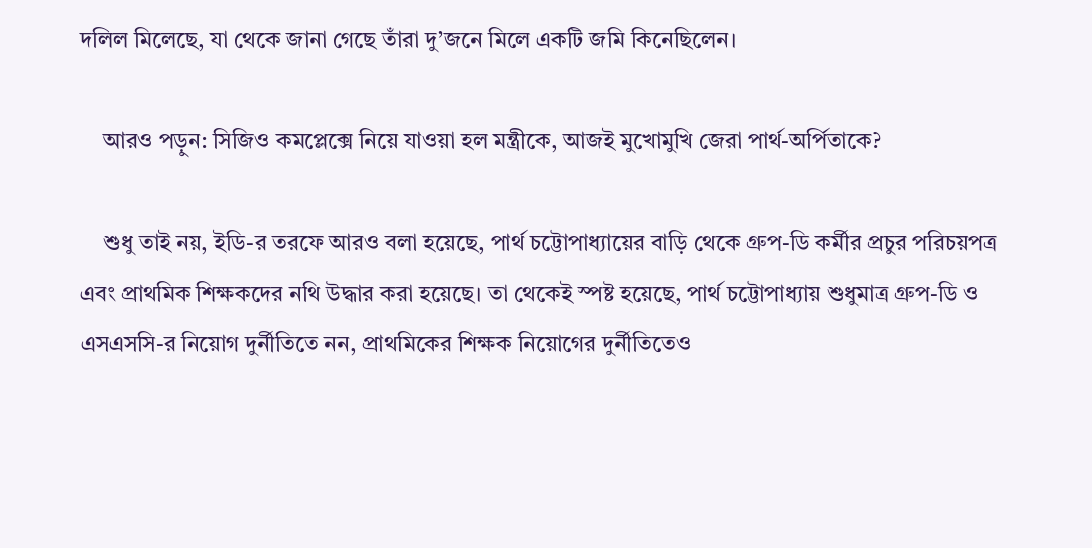দলিল মিলেছে, যা থেকে জানা গেছে তাঁরা দু’জনে মিলে একটি জমি কিনেছিলেন।

    আরও পড়ুন: সিজিও কমপ্লেক্সে নিয়ে যাওয়া হল মন্ত্রীকে, আজই মুখোমুখি জেরা পার্থ-অর্পিতাকে?

    শুধু তাই নয়, ইডি-র তরফে আরও বলা হয়েছে, পার্থ চট্টোপাধ্যায়ের বাড়ি থেকে গ্রুপ-ডি কর্মীর প্রচুর পরিচয়পত্র এবং প্রাথমিক শিক্ষকদের নথি উদ্ধার করা হয়েছে। তা থেকেই স্পষ্ট হয়েছে, পার্থ চট্টোপাধ্যায় শুধুমাত্র গ্রুপ-ডি ও এসএসসি-র নিয়োগ দুর্নীতিতে নন, প্রাথমিকের শিক্ষক নিয়োগের দুর্নীতিতেও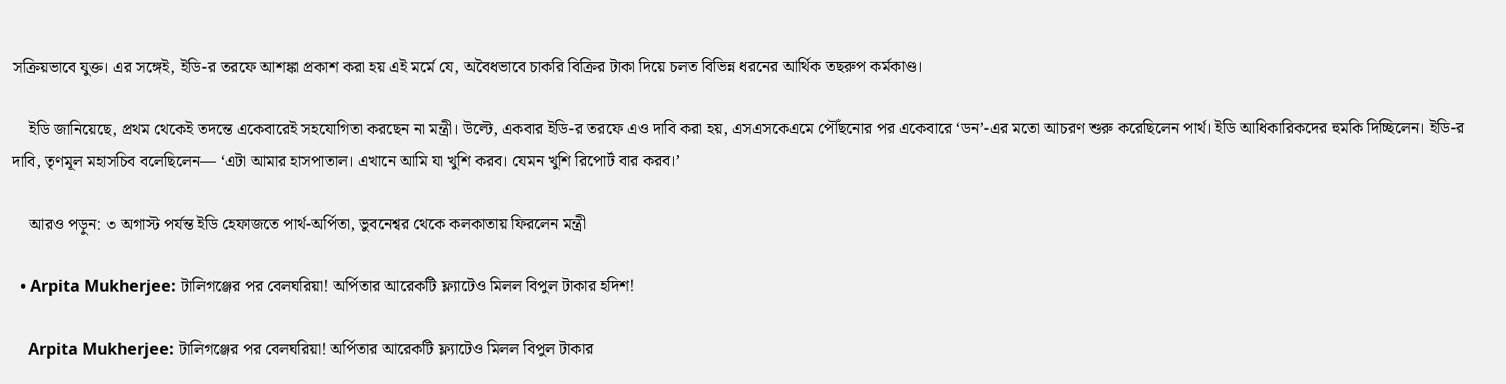সক্রিয়ভাবে যুক্ত। এর সঙ্গেই, ইডি-র তরফে আশঙ্কা প্রকাশ করা হয় এই মর্মে যে, অবৈধভাবে চাকরি বিক্রির টাকা দিয়ে চলত বিভিন্ন ধরনের আর্থিক তছরুপ কর্মকাণ্ড।

    ইডি জানিয়েছে, প্রথম থেকেই তদন্তে একেবারেই সহযোগিতা করছেন না মন্ত্রী। উল্টে, একবার ইডি-র তরফে এও দাবি করা হয়, এসএসকেএমে পৌঁছনোর পর একেবারে ‘ডন’-এর মতো আচরণ শুরু করেছিলেন পার্থ। ইডি আধিকারিকদের হুমকি দিচ্ছিলেন। ইডি-র দাবি, তৃণমূল মহাসচিব বলেছিলেন— ‘এটা আমার হাসপাতাল। এখানে আমি যা খুশি করব। যেমন খুশি রিপোর্ট বার করব।’

    আরও পড়ুন: ৩ অগাস্ট পর্যন্ত ইডি হেফাজতে পার্থ-অর্পিতা, ভুবনেশ্বর থেকে কলকাতায় ফিরলেন মন্ত্রী

  • Arpita Mukherjee: টালিগঞ্জের পর বেলঘরিয়া! অর্পিতার আরেকটি ফ্ল্যাটেও মিলল বিপুল টাকার হদিশ!

    Arpita Mukherjee: টালিগঞ্জের পর বেলঘরিয়া! অর্পিতার আরেকটি ফ্ল্যাটেও মিলল বিপুল টাকার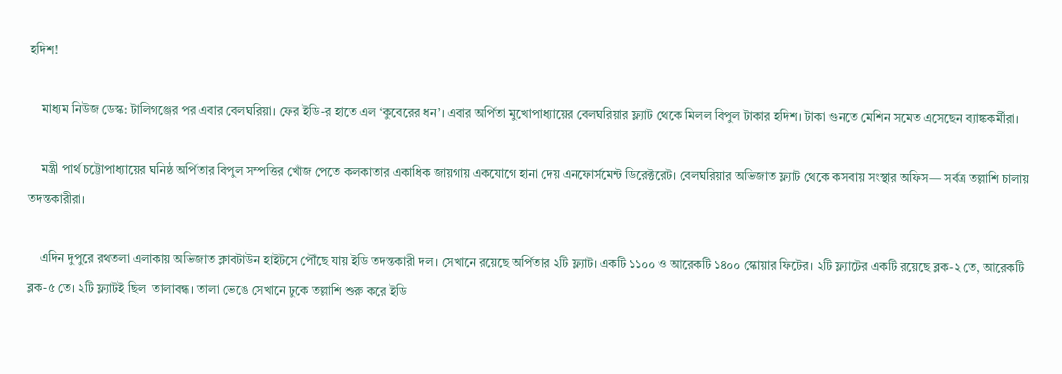হদিশ!

    মাধ্যম নিউজ ডেস্ক: টালিগঞ্জের পর এবার বেলঘরিয়া। ফের ইডি-র হাতে এল ‘কুবেরের ধন’। এবার অর্পিতা মুখোপাধ্যায়ের বেলঘরিয়ার ফ্ল্যাট থেকে মিলল বিপুল টাকার হদিশ। টাকা গুনতে মেশিন সমেত এসেছেন ব্যাঙ্ককর্মীরা।

    মন্ত্রী পার্থ চট্টোপাধ্যায়ের ঘনিষ্ঠ অর্পিতার বিপুল সম্পত্তির খোঁজ পেতে কলকাতার একাধিক জায়গায় একযোগে হানা দেয় এনফোর্সমেন্ট ডিরেক্টরেট। বেলঘরিয়ার অভিজাত ফ্ল্যাট থেকে কসবায় সংস্থার অফিস— সর্বত্র তল্লাশি চালায় তদন্তকারীরা।

    এদিন দুপুরে রথতলা এলাকায় অভিজাত ক্লাবটাউন হাইটসে পৌঁছে যায় ইডি তদন্তকারী দল। সেখানে রয়েছে অর্পিতার ২টি ফ্ল্যাট। একটি ১১০০ ও আরেকটি ১৪০০ স্কোয়ার ফিটের। ২টি ফ্ল্যাটের একটি রয়েছে ব্লক-২ তে, আরেকটি ব্লক-৫ তে। ২টি ফ্ল্যাটই ছিল  তালাবন্ধ। তালা ভেঙে সেখানে ঢুকে তল্লাশি শুরু করে ইডি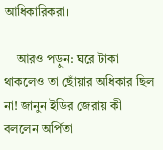আধিকারিকরা।

    আরও পড়ুন: ঘরে টাকা থাকলেও তা ছোঁয়ার অধিকার ছিল না! জানুন ইডির জেরায় কী বললেন অর্পিতা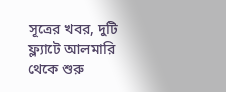সূত্রের খবর, দুটি ফ্ল্যাটে আলমারি থেকে শুরু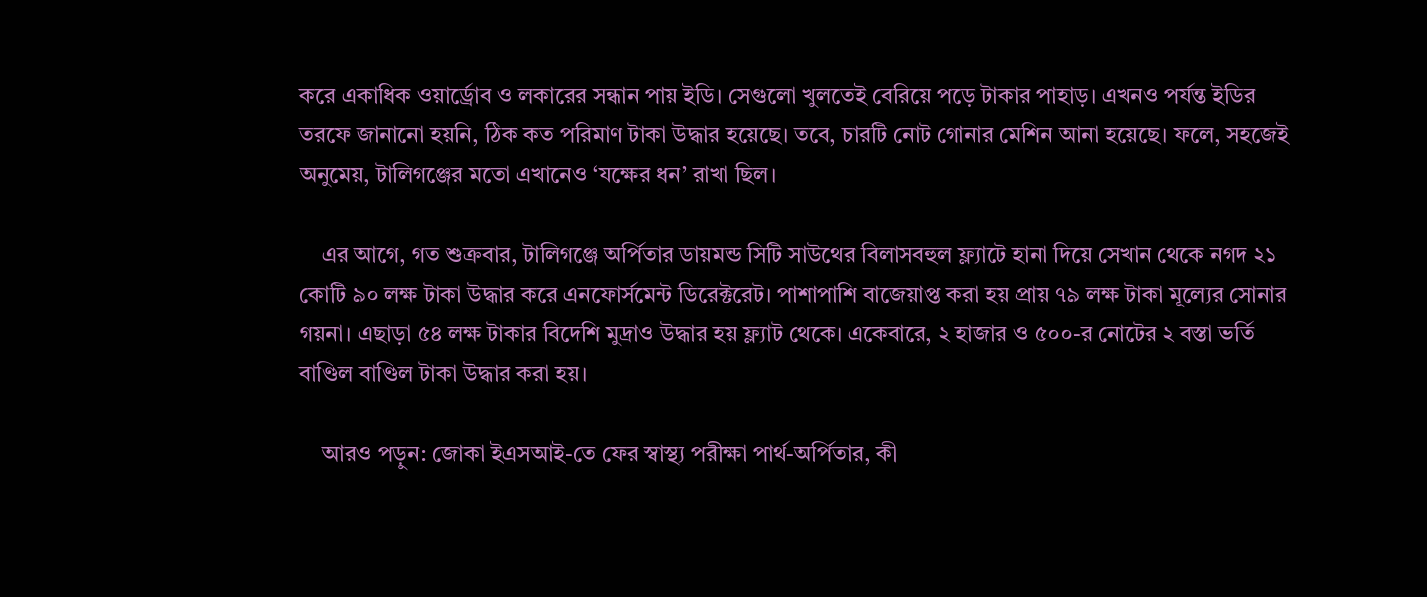করে একাধিক ওয়ার্ড্রোব ও লকারের সন্ধান পায় ইডি। সেগুলো খুলতেই বেরিয়ে পড়ে টাকার পাহাড়। এখনও পর্যন্ত ইডির তরফে জানানো হয়নি, ঠিক কত পরিমাণ টাকা উদ্ধার হয়েছে। তবে, চারটি নোট গোনার মেশিন আনা হয়েছে। ফলে, সহজেই অনুমেয়, টালিগঞ্জের মতো এখানেও ‘যক্ষের ধন’ রাখা ছিল।

    এর আগে, গত শুক্রবার, টালিগঞ্জে অর্পিতার ডায়মন্ড সিটি সাউথের বিলাসবহুল ফ্ল্যাটে হানা দিয়ে সেখান থেকে নগদ ২১ কোটি ৯০ লক্ষ টাকা উদ্ধার করে এনফোর্সমেন্ট ডিরেক্টরেট। পাশাপাশি বাজেয়াপ্ত করা হয় প্রায় ৭৯ লক্ষ টাকা মূল্যের সোনার গয়না। এছাড়া ৫৪ লক্ষ টাকার বিদেশি মুদ্রাও উদ্ধার হয় ফ্ল্যাট থেকে। একেবারে, ২ হাজার ও ৫০০-র নোটের ২ বস্তা ভর্তি বাণ্ডিল বাণ্ডিল টাকা উদ্ধার করা হয়।

    আরও পড়ুন: জোকা ইএসআই-তে ফের স্বাস্থ্য পরীক্ষা পার্থ-অর্পিতার, কী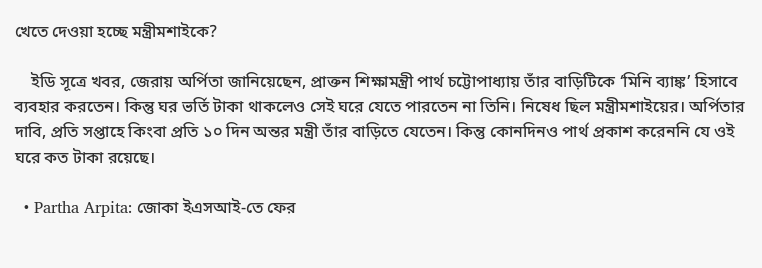খেতে দেওয়া হচ্ছে মন্ত্রীমশাইকে?

    ইডি সূত্রে খবর, জেরায় অর্পিতা জানিয়েছেন, প্রাক্তন শিক্ষামন্ত্রী পার্থ চট্টোপাধ্যায় তাঁর বাড়িটিকে ‘মিনি ব্যাঙ্ক’ হিসাবে ব্যবহার করতেন। কিন্তু ঘর ভর্তি টাকা থাকলেও সেই ঘরে যেতে পারতেন না তিনি। নিষেধ ছিল মন্ত্রীমশাইয়ের। অর্পিতার দাবি, প্রতি সপ্তাহে কিংবা প্রতি ১০ দিন অন্তর মন্ত্রী তাঁর বাড়িতে যেতেন। কিন্তু কোনদিনও পার্থ প্রকাশ করেননি যে ওই ঘরে কত টাকা রয়েছে।

  • Partha Arpita: জোকা ইএসআই-তে ফের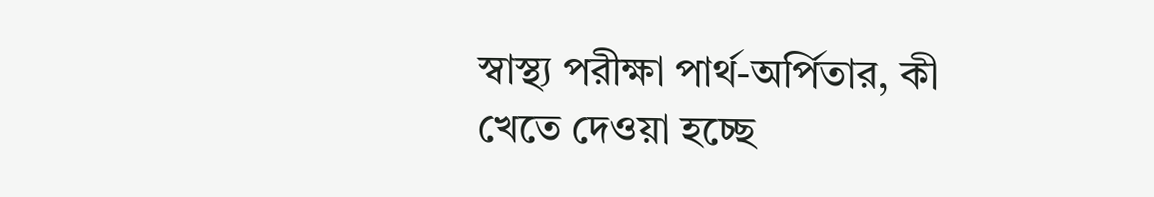স্বাস্থ্য পরীক্ষা পার্থ-অর্পিতার, কী খেতে দেওয়া হচ্ছে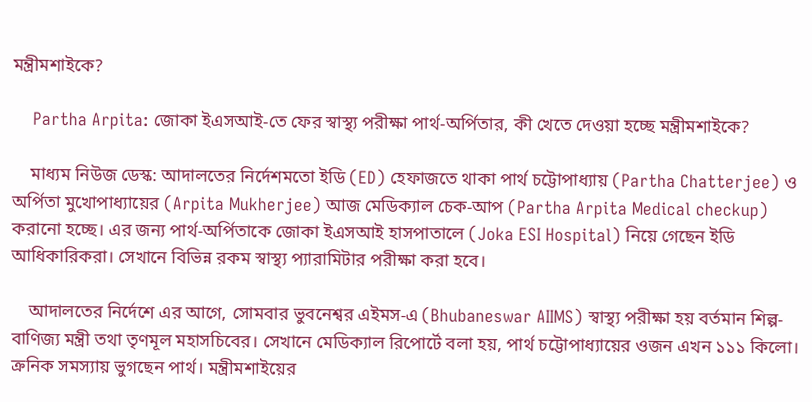মন্ত্রীমশাইকে?

    Partha Arpita: জোকা ইএসআই-তে ফের স্বাস্থ্য পরীক্ষা পার্থ-অর্পিতার, কী খেতে দেওয়া হচ্ছে মন্ত্রীমশাইকে?

    মাধ্যম নিউজ ডেস্ক: আদালতের নির্দেশমতো ইডি (ED) হেফাজতে থাকা পার্থ চট্টোপাধ্যায় (Partha Chatterjee) ও অর্পিতা মুখোপাধ্যায়ের (Arpita Mukherjee) আজ মেডিক্যাল চেক-আপ (Partha Arpita Medical checkup) করানো হচ্ছে। এর জন্য পার্থ-অর্পিতাকে জোকা ইএসআই হাসপাতালে (Joka ESI Hospital) নিয়ে গেছেন ইডি আধিকারিকরা। সেখানে বিভিন্ন রকম স্বাস্থ্য প্যারামিটার পরীক্ষা করা হবে।

    আদালতের নির্দেশে এর আগে, সোমবার ভুবনেশ্বর এইমস-এ (Bhubaneswar AIIMS) স্বাস্থ্য পরীক্ষা হয় বর্তমান শিল্প-বাণিজ্য মন্ত্রী তথা তৃণমূল মহাসচিবের। সেখানে মেডিক্যাল রিপোর্টে বলা হয়, পার্থ চট্টোপাধ্যায়ের ওজন এখন ১১১ কিলো। ক্রনিক সমস্যায় ভুগছেন পার্থ। মন্ত্রীমশাইয়ের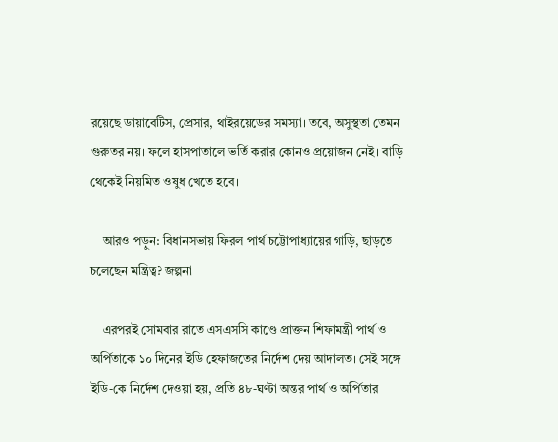রয়েছে ডায়াবেটিস, প্রেসার, থাইরয়েডের সমস্যা। তবে, অসুস্থতা তেমন গুরুতর নয়। ফলে হাসপাতালে ভর্তি করার কোনও প্রয়োজন নেই। বাড়ি থেকেই নিয়মিত ওষুধ খেতে হবে।

    আরও পড়ুন: বিধানসভায় ফিরল পার্থ চট্টোপাধ্যায়ের গাড়ি, ছাড়তে চলেছেন মন্ত্রিত্ব? জল্পনা

    এরপরই সোমবার রাতে এসএসসি কাণ্ডে প্রাক্তন শিফামন্ত্রী পার্থ ও অর্পিতাকে ১০ দিনের ইডি হেফাজতের নির্দেশ দেয় আদালত। সেই সঙ্গে ইডি-কে নির্দেশ দেওয়া হয়, প্রতি ৪৮-ঘণ্টা অন্তর পার্থ ও অর্পিতার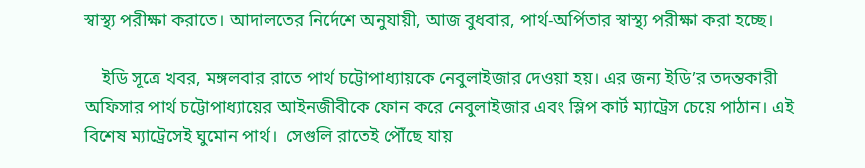স্বাস্থ্য পরীক্ষা করাতে। আদালতের নির্দেশে অনুযায়ী, আজ বুধবার, পার্থ-অর্পিতার স্বাস্থ্য পরীক্ষা করা হচ্ছে।

    ইডি সূত্রে খবর, মঙ্গলবার রাতে পার্থ চট্টোপাধ্যায়কে নেবুলাইজার দেওয়া হয়। এর জন্য ইডি’র তদন্তকারী অফিসার পার্থ চট্টোপাধ্যায়ের আইনজীবীকে ফোন করে নেবুলাইজার এবং স্লিপ কার্ট ম্যাট্রেস চেয়ে পাঠান। এই বিশেষ ম্যাট্রেসেই ঘুমোন পার্থ।  সেগুলি রাতেই পৌঁছে যায়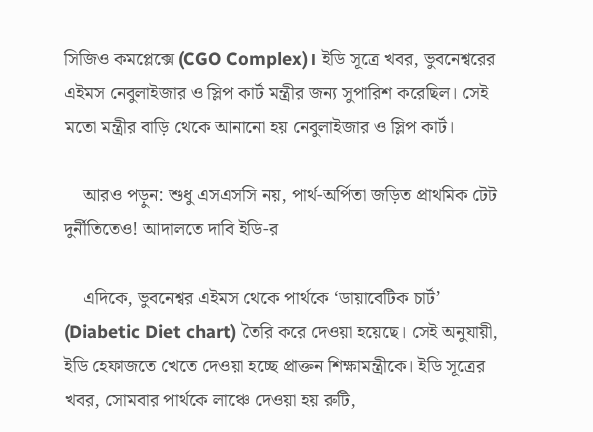সিজিও কমপ্লেক্সে (CGO Complex)। ইডি সূত্রে খবর, ভুবনেশ্বরের এইমস নেবুলাইজার ও স্লিপ কার্ট মন্ত্রীর জন্য সুপারিশ করেছিল। সেই মতো মন্ত্রীর বাড়ি থেকে আনানো হয় নেবুলাইজার ও স্লিপ কার্ট।

    আরও পড়ুন: শুধু এসএসসি নয়, পার্থ-অর্পিতা জড়িত প্রাথমিক টেট দুর্নীতিতেও! আদালতে দাবি ইডি-র

    এদিকে, ভুবনেশ্বর এইমস থেকে পার্থকে ‘ডায়াবেটিক চার্ট’ (Diabetic Diet chart) তৈরি করে দেওয়া হয়েছে। সেই অনুযায়ী, ইডি হেফাজতে খেতে দেওয়া হচ্ছে প্রাক্তন শিক্ষামন্ত্রীকে। ইডি সূত্রের খবর, সোমবার পার্থকে লাঞ্চে দেওয়া হয় রুটি,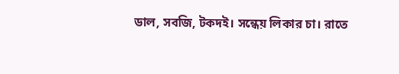ডাল, সবজি, টকদই। সন্ধেয় লিকার চা। রাতে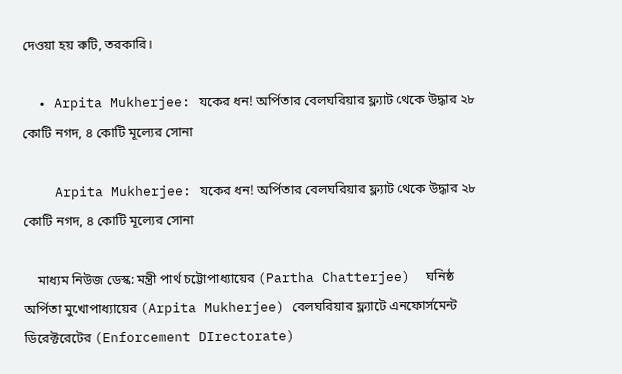দেওয়া হয় রুটি, তরকারি।

  • Arpita Mukherjee: যকের ধন! অর্পিতার বেলঘরিয়ার ফ্ল্যাট থেকে উদ্ধার ২৮ কোটি নগদ, ৪ কোটি মূল্যের সোনা

    Arpita Mukherjee: যকের ধন! অর্পিতার বেলঘরিয়ার ফ্ল্যাট থেকে উদ্ধার ২৮ কোটি নগদ, ৪ কোটি মূল্যের সোনা

    মাধ্যম নিউজ ডেস্ক: মন্ত্রী পার্থ চট্টোপাধ্যায়ের (Partha Chatterjee)  ঘনিষ্ঠ অর্পিতা মুখোপাধ্যায়ের (Arpita Mukherjee) বেলঘরিয়ার ফ্ল্যাটে এনফোর্সমেন্ট ডিরেক্টরেটের (Enforcement DIrectorate)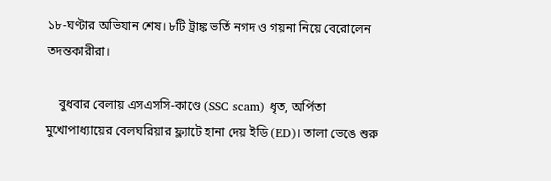১৮-ঘণ্টার অভিযান শেষ। ৮টি ট্রাঙ্ক ভর্তি নগদ ও গয়না নিয়ে বেরোলেন তদন্তকারীরা।

    বুধবার বেলায় এসএসসি-কাণ্ডে (SSC scam) ধৃত, অর্পিতা মুখোপাধ্যায়ের বেলঘরিয়ার ফ্ল্যাটে হানা দেয় ইডি (ED)। তালা ভেঙে শুরু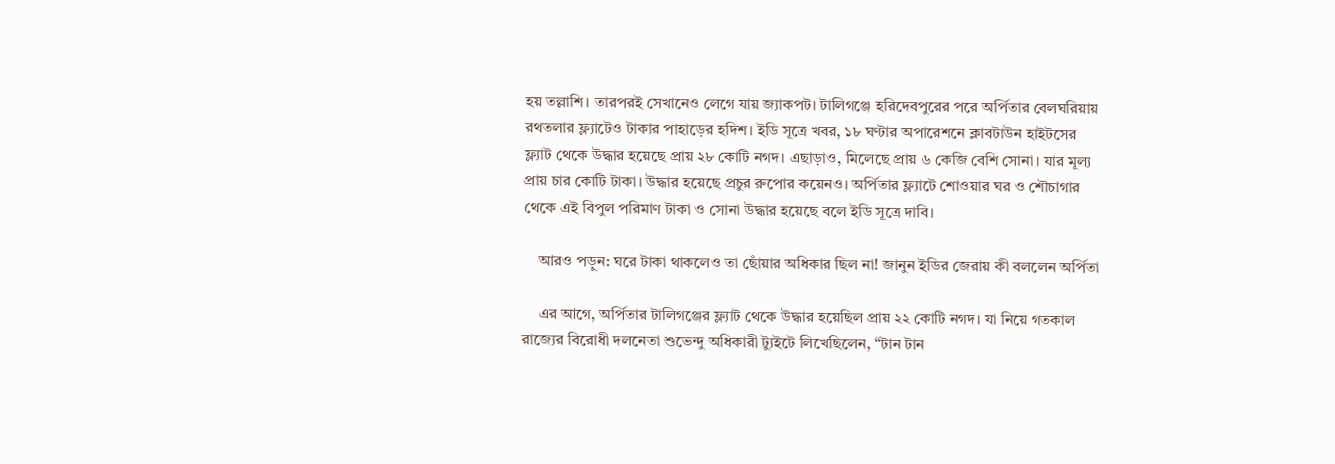হয় তল্লাশি। তারপরই সেখানেও লেগে যায় জ্যাকপট। টালিগঞ্জে হরিদেবপুরের পরে অর্পিতার বেলঘরিয়ায় রথতলার ফ্ল্যাটেও টাকার পাহাড়ের হদিশ। ইডি সূত্রে খবর, ১৮ ঘণ্টার অপারেশনে ক্লাবটাউন হাইটসের ফ্ল্যাট থেকে উদ্ধার হয়েছে প্রায় ২৮ কোটি নগদ। এছাড়াও, মিলেছে প্রায় ৬ কেজি বেশি সোনা। যার মূল্য প্রায় চার কোটি টাকা। উদ্ধার হয়েছে প্রচুর রুপোর কয়েনও। অর্পিতার ফ্ল্যাটে শোওয়ার ঘর ও শৌচাগার থেকে এই বিপুল পরিমাণ টাকা ও সোনা উদ্ধার হয়েছে বলে ইডি সূত্রে দাবি।

    আরও পড়ুন: ঘরে টাকা থাকলেও তা ছোঁয়ার অধিকার ছিল না! জানুন ইডির জেরায় কী বললেন অর্পিতা

    এর আগে, অর্পিতার টালিগঞ্জের ফ্ল্যাট থেকে উদ্ধার হয়েছিল প্রায় ২২ কোটি নগদ। যা নিয়ে গতকাল রাজ্যের বিরোধী দলনেতা শুভেন্দু অধিকারী ট্যুইটে লিখেছিলেন, “টান টান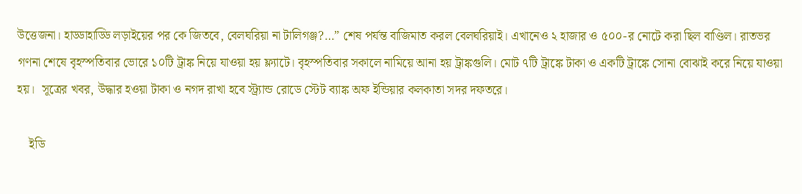উত্তেজনা। হাড্ডাহাড্ডি লড়াইয়ের পর কে জিতবে, বেলঘরিয়া না টালিগঞ্জ?…” শেষ পর্যন্ত বাজিমাত করল বেলঘরিয়াই। এখানেও ২ হাজার ও ৫০০-র নোটে করা ছিল বাণ্ডিল। রাতভর গণনা শেষে বৃহস্পতিবার ভোরে ১০টি ট্রাঙ্ক নিয়ে যাওয়া হয় ফ্ল্যাটে। বৃহস্পতিবার সকালে নামিয়ে আনা হয় ট্রাঙ্কগুলি। মোট ৭টি ট্রাঙ্কে টাকা ও একটি ট্রাঙ্কে সোনা বোঝাই করে নিয়ে যাওয়া হয়।  সূত্রের খবর, উদ্ধার হওয়া টাকা ও নগদ রাখা হবে স্ট্র্যান্ড রোডে স্টেট ব্যাঙ্ক অফ ইন্ডিয়ার কলকাতা সদর দফতরে।

    ইডি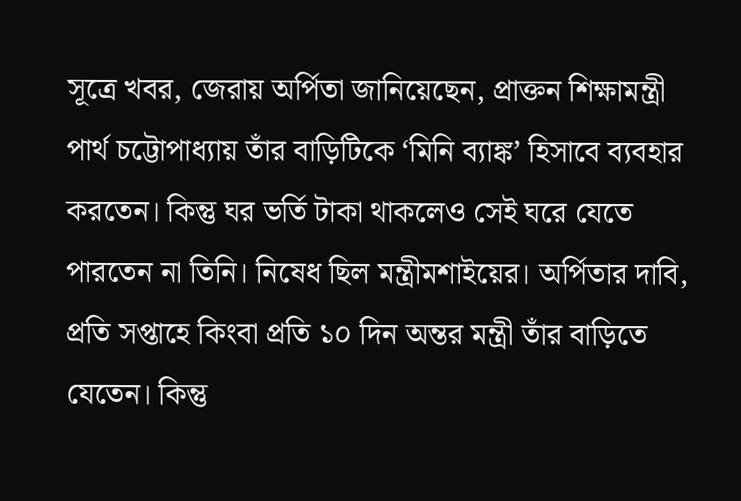সূত্রে খবর, জেরায় অর্পিতা জানিয়েছেন, প্রাক্তন শিক্ষামন্ত্রী পার্থ চট্টোপাধ্যায় তাঁর বাড়িটিকে ‘মিনি ব্যাঙ্ক’ হিসাবে ব্যবহার করতেন। কিন্তু ঘর ভর্তি টাকা থাকলেও সেই ঘরে যেতে পারতেন না তিনি। নিষেধ ছিল মন্ত্রীমশাইয়ের। অর্পিতার দাবি, প্রতি সপ্তাহে কিংবা প্রতি ১০ দিন অন্তর মন্ত্রী তাঁর বাড়িতে যেতেন। কিন্তু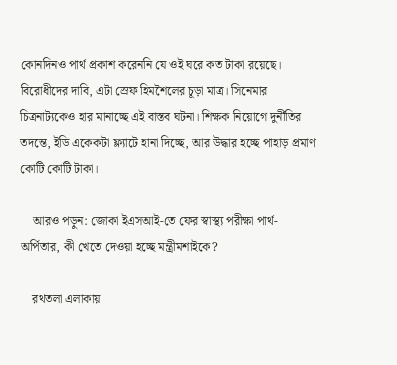কোনদিনও পার্থ প্রকাশ করেননি যে ওই ঘরে কত টাকা রয়েছে। বিরোধীদের দাবি, এটা স্রেফ হিমশৈলের চূড়া মাত্র। সিনেমার চিত্রনাট্যকেও হার মানাচ্ছে এই বাস্তব ঘটনা। শিক্ষক নিয়োগে দুর্নীতির তদন্তে, ইডি একেকটা ফ্ল্যাটে হানা দিচ্ছে, আর উদ্ধার হচ্ছে পাহাড় প্রমাণ কোটি কোটি টাকা।

    আরও পড়ুন: জোকা ইএসআই-তে ফের স্বাস্থ্য পরীক্ষা পার্থ-অর্পিতার, কী খেতে দেওয়া হচ্ছে মন্ত্রীমশাইকে?

    রথতলা এলাকায়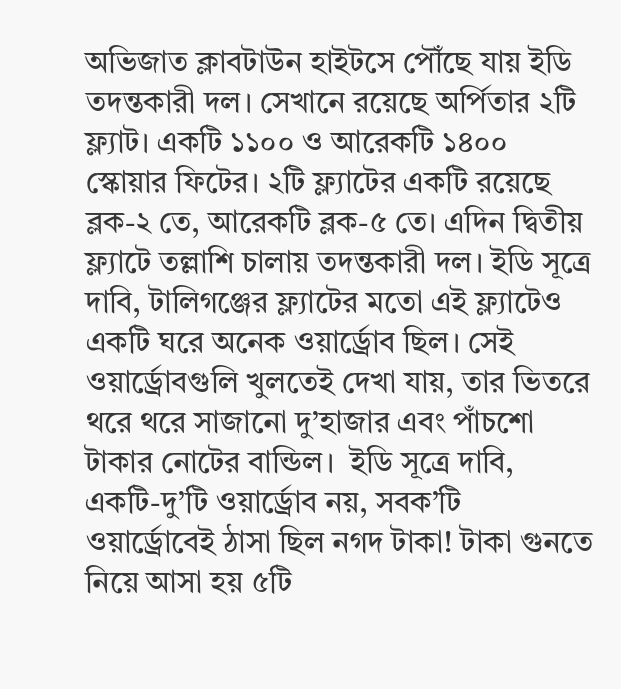অভিজাত ক্লাবটাউন হাইটসে পৌঁছে যায় ইডি তদন্তকারী দল। সেখানে রয়েছে অর্পিতার ২টি ফ্ল্যাট। একটি ১১০০ ও আরেকটি ১৪০০ স্কোয়ার ফিটের। ২টি ফ্ল্যাটের একটি রয়েছে ব্লক-২ তে, আরেকটি ব্লক-৫ তে। এদিন দ্বিতীয় ফ্ল্যাটে তল্লাশি চালায় তদন্তকারী দল। ইডি সূত্রে দাবি, টালিগঞ্জের ফ্ল্যাটের মতো এই ফ্ল্যাটেও একটি ঘরে অনেক ওয়ার্ড্রোব ছিল। সেই ওয়ার্ড্রোবগুলি খুলতেই দেখা যায়, তার ভিতরে থরে থরে সাজানো দু’হাজার এবং পাঁচশো টাকার নোটের বান্ডিল।  ইডি সূত্রে দাবি, একটি-দু’টি ওয়ার্ড্রোব নয়, সবক’টি ওয়ার্ড্রোবেই ঠাসা ছিল নগদ টাকা! টাকা গুনতে নিয়ে আসা হয় ৫টি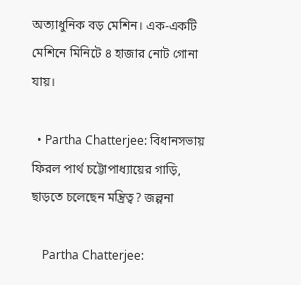অত্যাধুনিক বড় মেশিন। এক-একটি মেশিনে মিনিটে ৪ হাজার নোট গোনা যায়।

  • Partha Chatterjee: বিধানসভায় ফিরল পার্থ চট্টোপাধ্যায়ের গাড়ি, ছাড়তে চলেছেন মন্ত্রিত্ব? জল্পনা

    Partha Chatterjee: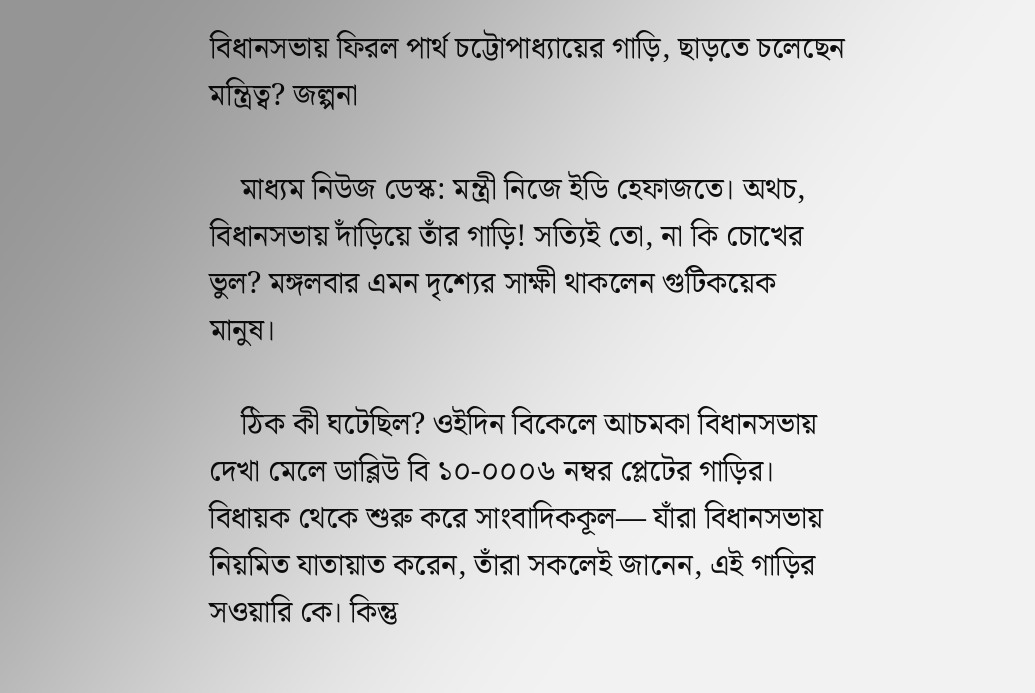বিধানসভায় ফিরল পার্থ চট্টোপাধ্যায়ের গাড়ি, ছাড়তে চলেছেন মন্ত্রিত্ব? জল্পনা

    মাধ্যম নিউজ ডেস্ক: মন্ত্রী নিজে ইডি হেফাজতে। অথচ, বিধানসভায় দাঁড়িয়ে তাঁর গাড়ি! সত্যিই তো, না কি চোখের ভুল? মঙ্গলবার এমন দৃশ্যের সাক্ষী থাকলেন গুটিকয়েক মানুষ।

    ঠিক কী ঘটেছিল? ওইদিন বিকেলে আচমকা বিধানসভায় দেখা মেলে ডাব্লিউ বি ১০-০০০৬ নম্বর প্লেটের গাড়ির। বিধায়ক থেকে শুরু করে সাংবাদিককূল— যাঁরা বিধানসভায় নিয়মিত যাতায়াত করেন, তাঁরা সকলেই জানেন, এই গাড়ির সওয়ারি কে। কিন্তু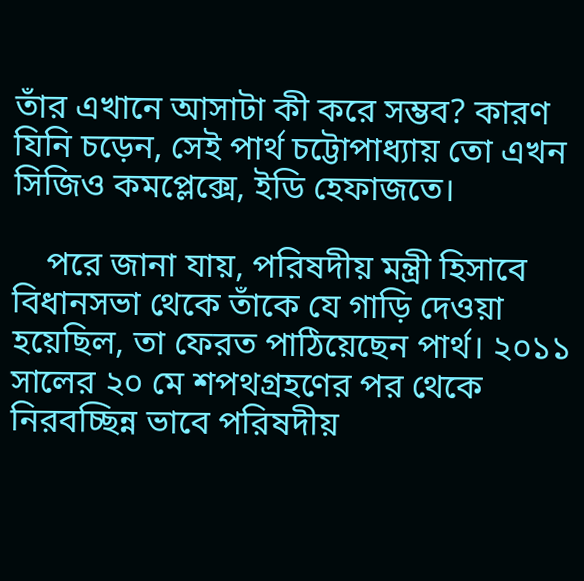তাঁর এখানে আসাটা কী করে সম্ভব? কারণ যিনি চড়েন, সেই পার্থ চট্টোপাধ্যায় তো এখন সিজিও কমপ্লেক্সে, ইডি হেফাজতে।

    পরে জানা যায়, পরিষদীয় মন্ত্রী হিসাবে বিধানসভা থেকে তাঁকে যে গাড়ি দেওয়া হয়েছিল, তা ফেরত পাঠিয়েছেন পার্থ। ২০১১ সালের ২০ মে শপথগ্রহণের পর থেকে নিরবচ্ছিন্ন ভাবে পরিষদীয়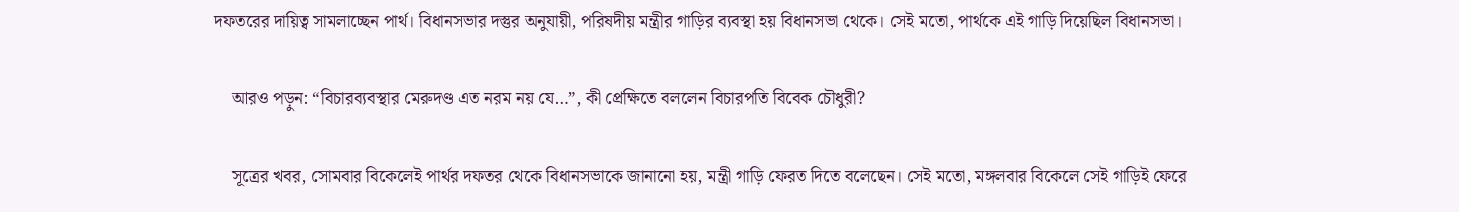দফতরের দায়িত্ব সামলাচ্ছেন পার্থ। বিধানসভার দস্তুর অনুযায়ী, পরিষদীয় মন্ত্রীর গাড়ির ব্যবস্থা হয় বিধানসভা থেকে। সেই মতো, পার্থকে এই গাড়ি দিয়েছিল বিধানসভা।

    আরও পড়ুন: “বিচারব্যবস্থার মেরুদণ্ড এত নরম নয় যে…”, কী প্রেক্ষিতে বললেন বিচারপতি বিবেক চৌধুরী?

    সূত্রের খবর, সোমবার বিকেলেই পার্থর দফতর থেকে বিধানসভাকে জানানো হয়, মন্ত্রী গাড়ি ফেরত দিতে বলেছেন। সেই মতো, মঙ্গলবার বিকেলে সেই গাড়িই ফেরে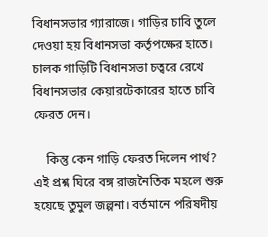বিধানসভার গ্যারাজে। গাড়ির চাবি তুলে দেওয়া হয় বিধানসভা কর্তৃপক্ষের হাতে। চালক গাড়িটি বিধানসভা চত্বরে রেখে বিধানসভার কেয়ারটেকারের হাতে চাবি ফেরত দেন।

    কিন্তু কেন গাড়ি ফেরত দিলেন পার্থ? এই প্রশ্ন ঘিরে বঙ্গ রাজনৈতিক মহলে শুরু হয়েছে তুমুল জল্পনা। বর্তমানে পরিষদীয়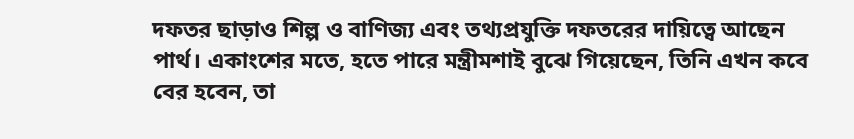দফতর ছাড়াও শিল্প ও বাণিজ্য এবং তথ্যপ্রযুক্তি দফতরের দায়িত্বে আছেন পার্থ। একাংশের মতে, হতে পারে মন্ত্রীমশাই বুঝে গিয়েছেন, তিনি এখন কবে বের হবেন, তা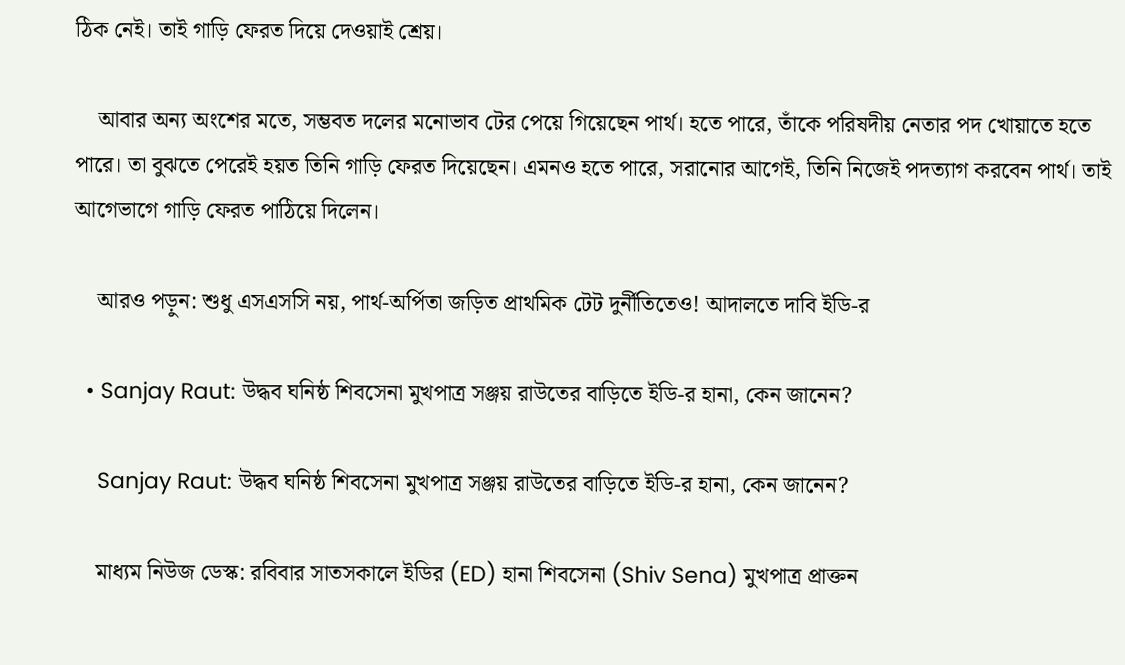ঠিক নেই। তাই গাড়ি ফেরত দিয়ে দেওয়াই শ্রেয়।

    আবার অন্য অংশের মতে, সম্ভবত দলের মনোভাব টের পেয়ে গিয়েছেন পার্থ। হতে পারে, তাঁকে পরিষদীয় নেতার পদ খোয়াতে হতে পারে। তা বুঝতে পেরেই হয়ত তিনি গাড়ি ফেরত দিয়েছেন। এমনও হতে পারে, সরানোর আগেই, তিনি নিজেই পদত্যাগ করবেন পার্থ। তাই আগেভাগে গাড়ি ফেরত পাঠিয়ে দিলেন।

    আরও পড়ুন: শুধু এসএসসি নয়, পার্থ-অর্পিতা জড়িত প্রাথমিক টেট দুর্নীতিতেও! আদালতে দাবি ইডি-র

  • Sanjay Raut: উদ্ধব ঘনিষ্ঠ শিবসেনা মুখপাত্র সঞ্জয় রাউতের বাড়িতে ইডি-র হানা, কেন জানেন?

    Sanjay Raut: উদ্ধব ঘনিষ্ঠ শিবসেনা মুখপাত্র সঞ্জয় রাউতের বাড়িতে ইডি-র হানা, কেন জানেন?

    মাধ্যম নিউজ ডেস্ক: রবিবার সাতসকালে ইডির (ED) হানা শিবসেনা (Shiv Sena) মুখপাত্র প্রাক্তন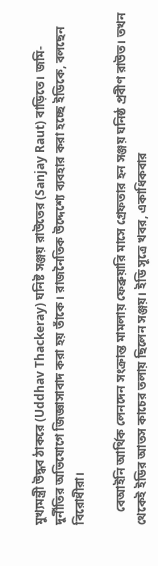মুখ্যমন্ত্রী উদ্ধব ঠাকরে (Uddhav Thackeray) ঘনিষ্ট সঞ্জয় রাউতের (Sanjay Raut) বাড়িতে। জমি-দুর্নীতির অভিযোগে জিজ্ঞাসাবাদ করা হয় তাঁকে। রাজনৈতিক উদ্দেশ্যে ব্যবহার করা হচ্ছে ইডিকে, বলছেন বিরোধীরা।

    বেআইনি আর্থিক লেনদেন সংক্রান্ত মামলায় ফেব্রুয়ারি মাসে গ্রেফতার হন সঞ্জয় ঘনিষ্ঠ প্রবীণ রাউত। তখন থেকেই ইডির আতস কাচের তলায় ছিলেন সঞ্জয়। ইডি সূত্রে খবর, একাধিকবার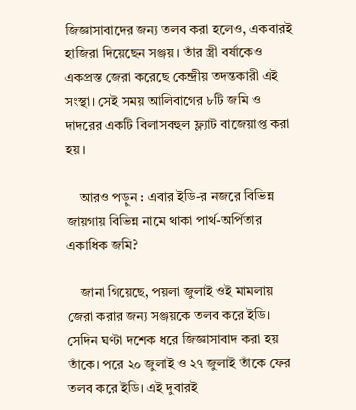জিজ্ঞাসাবাদের জন্য তলব করা হলেও, একবারই হাজিরা দিয়েছেন সঞ্জয়। তাঁর স্ত্রী বর্ষাকেও একপ্রস্ত জেরা করেছে কেন্দ্রীয় তদন্তকারী এই সংস্থা। সেই সময় আলিবাগের ৮টি জমি ও দাদরের একটি বিলাসবহুল ফ্ল্যাট বাজেয়াপ্ত করা হয়।

    আরও পড়ুন : এবার ইডি-র নজরে বিভিন্ন জায়গায় বিভিন্ন নামে থাকা পার্থ-অর্পিতার একাধিক জমি?

    জানা গিয়েছে, পয়লা জুলাই ওই মামলায় জেরা করার জন্য সঞ্জয়কে তলব করে ইডি। সেদিন ঘণ্টা দশেক ধরে জিজ্ঞাসাবাদ করা হয় তাঁকে। পরে ২০ জুলাই ও ২৭ জুলাই তাঁকে ফের তলব করে ইডি। এই দুবারই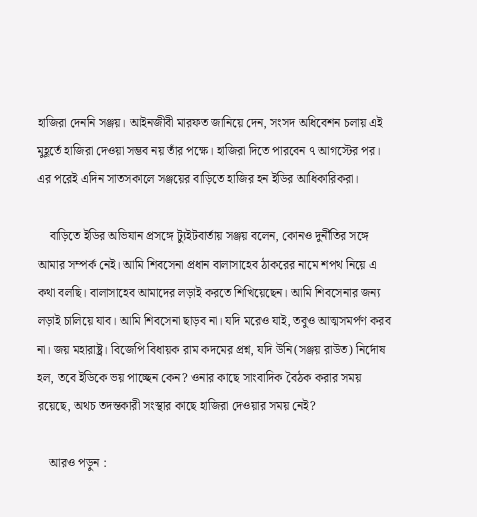হাজিরা দেননি সঞ্জয়। আইনজীবী মারফত জানিয়ে দেন, সংসদ অধিবেশন চলায় এই মুহূর্তে হাজিরা দেওয়া সম্ভব নয় তাঁর পক্ষে। হাজিরা দিতে পারবেন ৭ আগস্টের পর। এর পরেই এদিন সাতসকালে সঞ্জয়ের বাড়িতে হাজির হন ইডির আধিকারিকরা।

    বাড়িতে ইডির অভিযান প্রসঙ্গে ট্যুইটবার্তায় সঞ্জয় বলেন, কোনও দুর্নীতির সঙ্গে আমার সম্পর্ক নেই। আমি শিবসেনা প্রধান বালাসাহেব ঠাকরের নামে শপথ নিয়ে এ কথা বলছি। বালাসাহেব আমাদের লড়াই করতে শিখিয়েছেন। আমি শিবসেনার জন্য লড়াই চালিয়ে যাব। আমি শিবসেনা ছাড়ব না। যদি মরেও যাই, তবুও আত্মসমর্পণ করব না। জয় মহারাষ্ট্র। বিজেপি বিধায়ক রাম কদমের প্রশ্ন, যদি উনি(সঞ্জয় রাউত) নির্দোষ হল, তবে ইডিকে ভয় পাচ্ছেন কেন? ওনার কাছে সাংবাদিক বৈঠক করার সময় রয়েছে, অথচ তদন্তকারী সংস্থার কাছে হাজিরা দেওয়ার সময় নেই?

    আরও পড়ুন :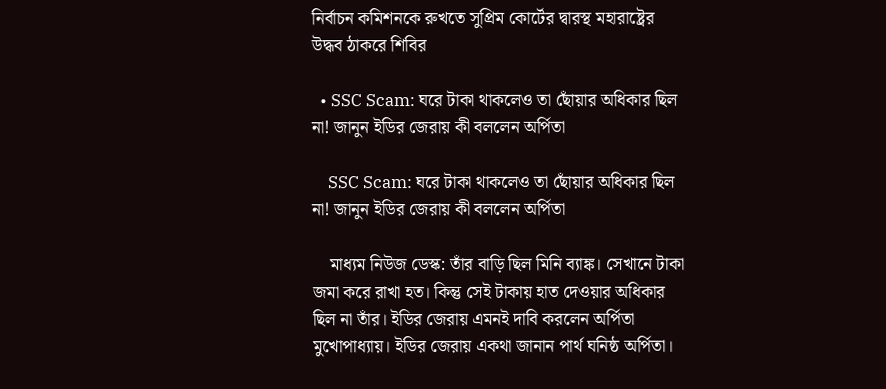নির্বাচন কমিশনকে রুখতে সুপ্রিম কোর্টের দ্বারস্থ মহারাষ্ট্রের উদ্ধব ঠাকরে শিবির

  • SSC Scam: ঘরে টাকা থাকলেও তা ছোঁয়ার অধিকার ছিল না! জানুন ইডির জেরায় কী বললেন অর্পিতা

    SSC Scam: ঘরে টাকা থাকলেও তা ছোঁয়ার অধিকার ছিল না! জানুন ইডির জেরায় কী বললেন অর্পিতা

    মাধ্যম নিউজ ডেস্ক: তাঁর বাড়ি ছিল মিনি ব্যাঙ্ক। সেখানে টাকা জমা করে রাখা হত। কিন্তু সেই টাকায় হাত দেওয়ার অধিকার ছিল না তাঁর। ইডির জেরায় এমনই দাবি করলেন অর্পিতা মুখোপাধ্যায়। ইডির জেরায় একথা জানান পার্থ ঘনিষ্ঠ অর্পিতা।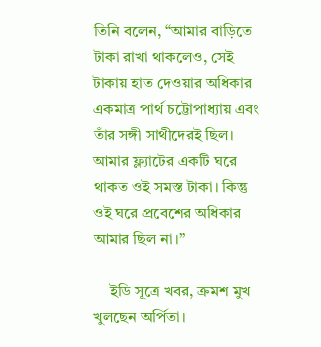তিনি বলেন, “আমার বাড়িতে টাকা রাখা থাকলেও, সেই টাকায় হাত দেওয়ার অধিকার একমাত্র পার্থ চট্টোপাধ্যায় এবং তাঁর সঙ্গী সাথীদেরই ছিল। আমার ফ্ল্যাটের একটি ঘরে থাকত ওই সমস্ত টাকা। কিন্তু ওই ঘরে প্রবেশের অধিকার আমার ছিল না।”

    ইডি সূত্রে খবর, ক্রমশ মুখ খুলছেন অর্পিতা।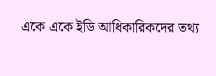একে একে ইডি আধিকারিকদের তথ্য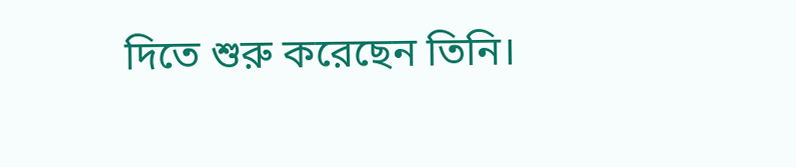দিতে শুরু করেছেন তিনি।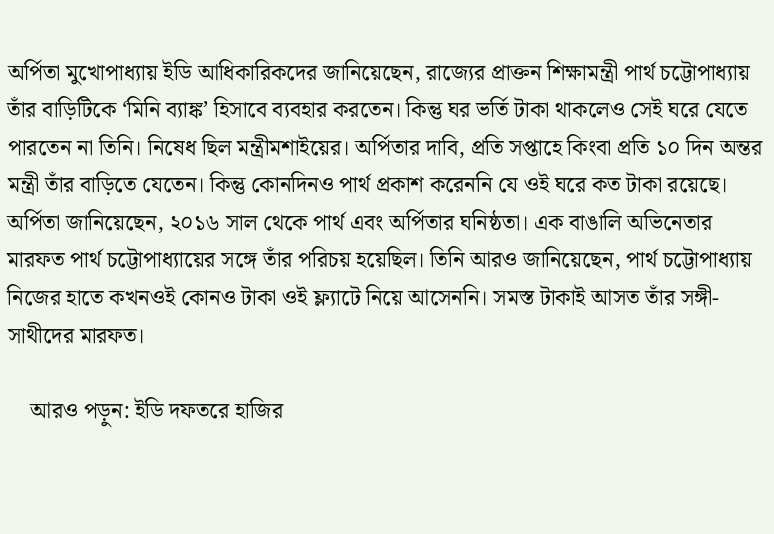অর্পিতা মুখোপাধ্যায় ইডি আধিকারিকদের জানিয়েছেন, রাজ্যের প্রাক্তন শিক্ষামন্ত্রী পার্থ চট্টোপাধ্যায় তাঁর বাড়িটিকে ‘মিনি ব্যাঙ্ক’ হিসাবে ব্যবহার করতেন। কিন্তু ঘর ভর্তি টাকা থাকলেও সেই ঘরে যেতে পারতেন না তিনি। নিষেধ ছিল মন্ত্রীমশাইয়ের। অর্পিতার দাবি, প্রতি সপ্তাহে কিংবা প্রতি ১০ দিন অন্তর মন্ত্রী তাঁর বাড়িতে যেতেন। কিন্তু কোনদিনও পার্থ প্রকাশ করেননি যে ওই ঘরে কত টাকা রয়েছে। অর্পিতা জানিয়েছেন, ২০১৬ সাল থেকে পার্থ এবং অর্পিতার ঘনিষ্ঠতা। এক বাঙালি অভিনেতার মারফত পার্থ চট্টোপাধ্যায়ের সঙ্গে তাঁর পরিচয় হয়েছিল। তিনি আরও জানিয়েছেন, পার্থ চট্টোপাধ্যায় নিজের হাতে কখনওই কোনও টাকা ওই ফ্ল্যাটে নিয়ে আসেননি। সমস্ত টাকাই আসত তাঁর সঙ্গী-সাথীদের মারফত।

    আরও পড়ুন: ইডি দফতরে হাজির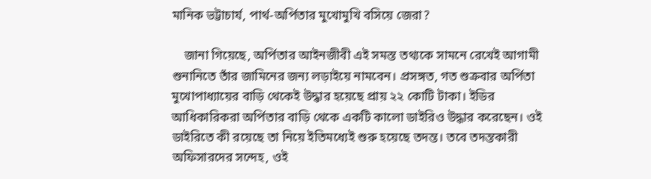মানিক ভট্টাচার্য, পার্থ-অর্পিতার মুখোমুখি বসিয়ে জেরা?

    জানা গিয়েছে, অর্পিতার আইনজীবী এই সমস্ত তথ্যকে সামনে রেখেই আগামী শুনানিতে তাঁর জামিনের জন্য লড়াইয়ে নামবেন। প্রসঙ্গত, গত শুক্রবার অর্পিতা মুখোপাধ্যায়ের বাড়ি থেকেই উদ্ধার হয়েছে প্রায় ২২ কোটি টাকা। ইডির আধিকারিকরা অর্পিতার বাড়ি থেকে একটি কালো ডাইরিও উদ্ধার করেছেন। ওই ডাইরিতে কী রয়েছে তা নিয়ে ইতিমধ্যেই শুরু হয়েছে তদন্ত। তবে তদন্তকারী অফিসারদের সন্দেহ, ওই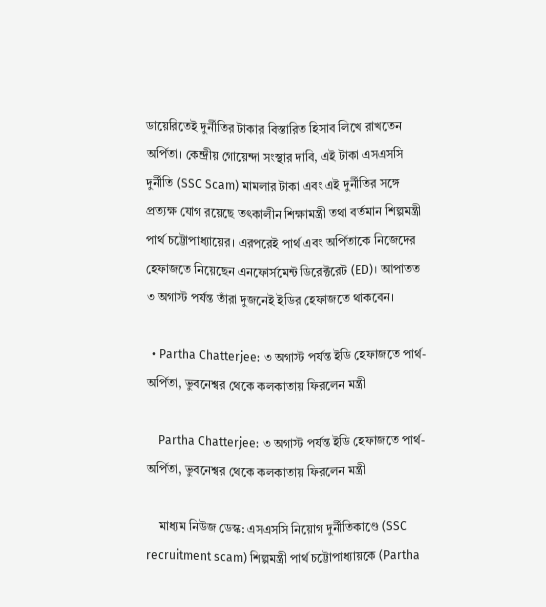ডায়েরিতেই দুর্নীতির টাকার বিস্তারিত হিসাব লিখে রাখতেন অর্পিতা। কেন্দ্রীয় গোয়েন্দা সংস্থার দাবি, এই টাকা এসএসসি দুর্নীতি (SSC Scam) মামলার টাকা এবং এই দুর্নীতির সঙ্গে প্রত্যক্ষ যোগ রয়েছে তৎকালীন শিক্ষামন্ত্রী তথা বর্তমান শিল্পমন্ত্রী পার্থ চট্টোপাধ্যায়ের। এরপরেই পার্থ এবং অর্পিতাকে নিজেদের হেফাজতে নিয়েছেন এনফোর্সমেন্ট ডিরেক্টরেট (ED)। আপাতত ৩ অগাস্ট পর্যন্ত তাঁরা দুজনেই ইডির হেফাজতে থাকবেন।

  • Partha Chatterjee: ৩ অগাস্ট পর্যন্ত ইডি হেফাজতে পার্থ-অর্পিতা, ভুবনেশ্বর থেকে কলকাতায় ফিরলেন মন্ত্রী

    Partha Chatterjee: ৩ অগাস্ট পর্যন্ত ইডি হেফাজতে পার্থ-অর্পিতা, ভুবনেশ্বর থেকে কলকাতায় ফিরলেন মন্ত্রী

    মাধ্যম নিউজ ডেস্ক: এসএসসি নিয়োগ দুর্নীতিকাণ্ডে (SSC recruitment scam) শিল্পমন্ত্রী পার্থ চট্টোপাধ্যায়কে (Partha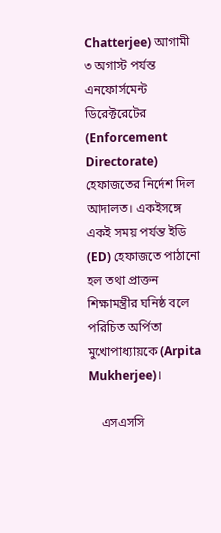Chatterjee) আগামী ৩ অগাস্ট পর্যন্ত এনফোর্সমেন্ট ডিরেক্টরেটের (Enforcement Directorate) হেফাজতের নির্দেশ দিল আদালত। একইসঙ্গে একই সময় পর্যন্ত ইডি (ED) হেফাজতে পাঠানো হল তথা প্রাক্তন শিক্ষামন্ত্রীর ঘনিষ্ঠ বলে পরিচিত অর্পিতা মুখোপাধ্যায়কে (Arpita Mukherjee)।

    এসএসসি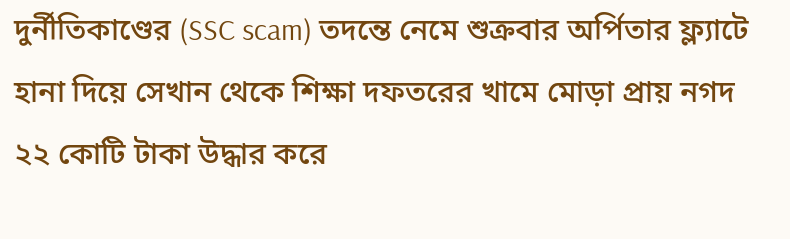দুর্নীতিকাণ্ডের (SSC scam) তদন্তে নেমে শুক্রবার অর্পিতার ফ্ল্যাটে হানা দিয়ে সেখান থেকে শিক্ষা দফতরের খামে মোড়া প্রায় নগদ ২২ কোটি টাকা উদ্ধার করে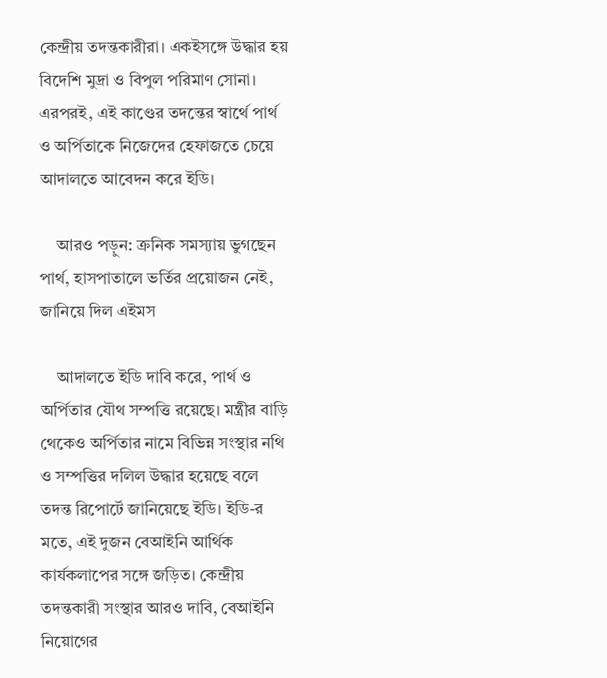কেন্দ্রীয় তদন্তকারীরা। একইসঙ্গে উদ্ধার হয় বিদেশি মুদ্রা ও বিপুল পরিমাণ সোনা। এরপরই, এই কাণ্ডের তদন্তের স্বার্থে পার্থ ও অর্পিতাকে নিজেদের হেফাজতে চেয়ে আদালতে আবেদন করে ইডি।

    আরও পড়ুন: ক্রনিক সমস্যায় ভুগছেন পার্থ, হাসপাতালে ভর্তির প্রয়োজন নেই, জানিয়ে দিল এইমস

    আদালতে ইডি দাবি করে, পার্থ ও অর্পিতার যৌথ সম্পত্তি রয়েছে। মন্ত্রীর বাড়ি থেকেও অর্পিতার নামে বিভিন্ন সংস্থার নথি ও সম্পত্তির দলিল উদ্ধার হয়েছে বলে তদন্ত রিপোর্টে জানিয়েছে ইডি। ইডি-র মতে, এই দুজন বেআইনি আর্থিক কার্যকলাপের সঙ্গে জড়িত। কেন্দ্রীয় তদন্তকারী সংস্থার আরও দাবি, বেআইনি নিয়োগের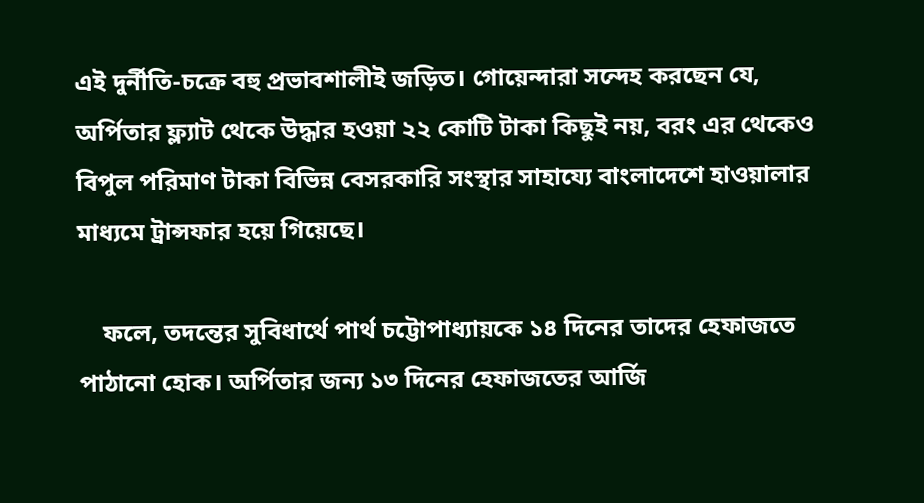এই দুর্নীতি-চক্রে বহু প্রভাবশালীই জড়িত। গোয়েন্দারা সন্দেহ করছেন যে, অর্পিতার ফ্ল্যাট থেকে উদ্ধার হওয়া ২২ কোটি টাকা কিছুই নয়, বরং এর থেকেও বিপুল পরিমাণ টাকা বিভিন্ন বেসরকারি সংস্থার সাহায্যে বাংলাদেশে হাওয়ালার মাধ্যমে ট্রান্সফার হয়ে গিয়েছে।

    ফলে, তদন্তের সুবিধার্থে পার্থ চট্টোপাধ্যায়কে ১৪ দিনের তাদের হেফাজতে পাঠানো হোক। অর্পিতার জন্য ১৩ দিনের হেফাজতের আর্জি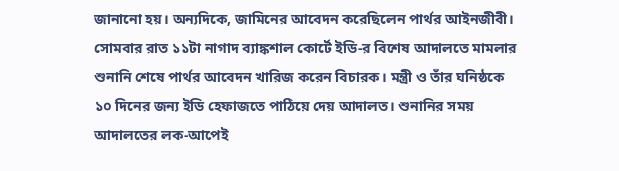জানানো হয়। অন্যদিকে, জামিনের আবেদন করেছিলেন পার্থর আইনজীবী। সোমবার রাত ১১টা নাগাদ ব্যাঙ্কশাল কোর্টে ইডি-র বিশেষ আদালতে মামলার শুনানি শেষে পার্থর আবেদন খারিজ করেন বিচারক। মন্ত্রী ও তাঁর ঘনিষ্ঠকে ১০ দিনের জন্য ইডি হেফাজতে পাঠিয়ে দেয় আদালত। শুনানির সময় আদালতের লক-আপেই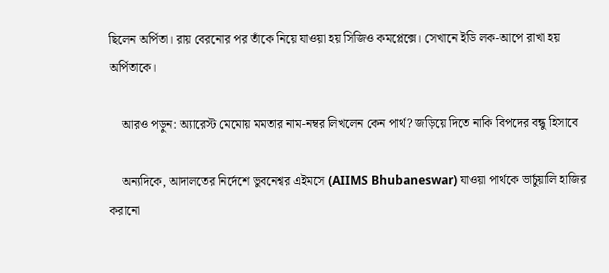ছিলেন অর্পিতা। রায় বেরনোর পর তাঁকে নিয়ে যাওয়া হয় সিজিও কমপ্লেক্সে। সেখানে ইডি লক-আপে রাখা হয় অর্পিতাকে।

    আরও পড়ুন: অ্যারেস্ট মেমোয় মমতার নাম-নম্বর লিখলেন কেন পার্থ? জড়িয়ে দিতে নাকি বিপদের বন্ধু হিসাবে

    অন্যদিকে, আদালতের নির্দেশে ভুবনেশ্বর এইমসে (AIIMS Bhubaneswar) যাওয়া পার্থকে ভার্চুয়ালি হাজির করানো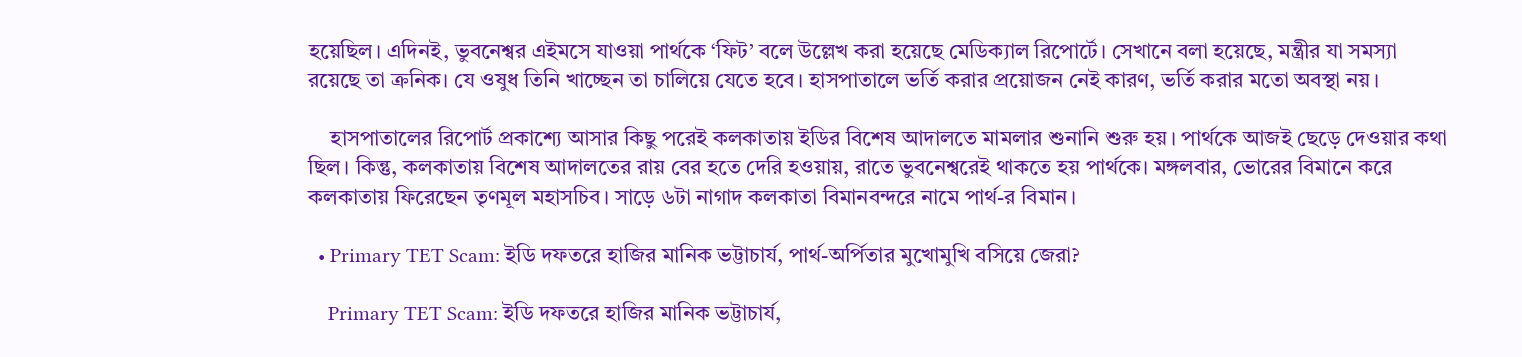হয়েছিল। এদিনই, ভুবনেশ্বর এইমসে যাওয়া পার্থকে ‘ফিট’ বলে উল্লেখ করা হয়েছে মেডিক্যাল রিপোর্টে। সেখানে বলা হয়েছে, মন্ত্রীর যা সমস্যা রয়েছে তা ক্রনিক। যে ওষুধ তিনি খাচ্ছেন তা চালিয়ে যেতে হবে। হাসপাতালে ভর্তি করার প্রয়োজন নেই কারণ, ভর্তি করার মতো অবস্থা নয়।

    হাসপাতালের রিপোর্ট প্রকাশ্যে আসার কিছু পরেই কলকাতায় ইডির বিশেষ আদালতে মামলার শুনানি শুরু হয়। পার্থকে আজই ছেড়ে দেওয়ার কথা ছিল। কিন্তু, কলকাতায় বিশেষ আদালতের রায় বের হতে দেরি হওয়ায়, রাতে ভুবনেশ্বরেই থাকতে হয় পার্থকে। মঙ্গলবার, ভোরের বিমানে করে কলকাতায় ফিরেছেন তৃণমূল মহাসচিব। সাড়ে ৬টা নাগাদ কলকাতা বিমানবন্দরে নামে পার্থ-র বিমান।

  • Primary TET Scam: ইডি দফতরে হাজির মানিক ভট্টাচার্য, পার্থ-অর্পিতার মুখোমুখি বসিয়ে জেরা?

    Primary TET Scam: ইডি দফতরে হাজির মানিক ভট্টাচার্য,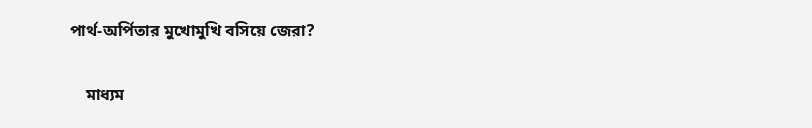পার্থ-অর্পিতার মুখোমুখি বসিয়ে জেরা?

    মাধ্যম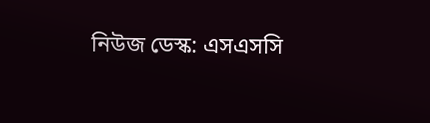নিউজ ডেস্ক: এসএসসি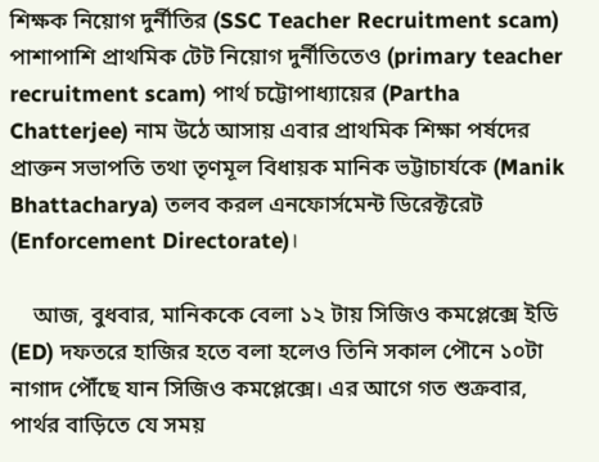শিক্ষক নিয়োগ দুর্নীতির (SSC Teacher Recruitment scam) পাশাপাশি প্রাথমিক টেট নিয়োগ দুর্নীতিতেও (primary teacher recruitment scam) পার্থ চট্টোপাধ্যায়ের (Partha Chatterjee) নাম উঠে আসায় এবার প্রাথমিক শিক্ষা পর্ষদের প্রাক্তন সভাপতি তথা তৃণমূল বিধায়ক মানিক ভট্টাচার্যকে (Manik Bhattacharya) তলব করল এনফোর্সমেন্ট ডিরেক্টরেট (Enforcement Directorate)।

    আজ, বুধবার, মানিককে বেলা ১২ টায় সিজিও কমপ্লেক্সে ইডি (ED) দফতরে হাজির হতে বলা হলেও তিনি সকাল পৌনে ১০টা নাগাদ পৌঁছে যান সিজিও কমপ্লেক্সে। এর আগে গত শুক্রবার, পার্থর বাড়িতে যে সময়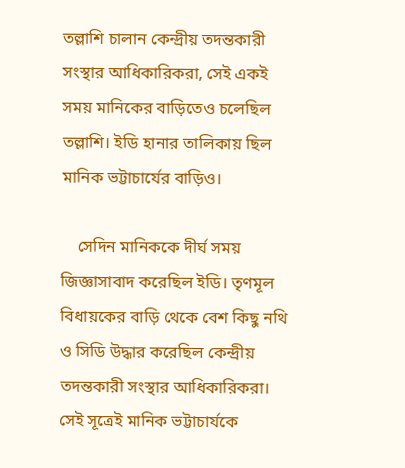তল্লাশি চালান কেন্দ্রীয় তদন্তকারী সংস্থার আধিকারিকরা, সেই একই সময় মানিকের বাড়িতেও চলেছিল তল্লাশি। ইডি হানার তালিকায় ছিল মানিক ভট্টাচার্যের বাড়িও।

    সেদিন মানিককে দীর্ঘ সময় জিজ্ঞাসাবাদ করেছিল ইডি। তৃণমূল বিধায়কের বাড়ি থেকে বেশ কিছু নথি ও সিডি উদ্ধার করেছিল কেন্দ্রীয় তদন্তকারী সংস্থার আধিকারিকরা। সেই সূত্রেই মানিক ভট্টাচার্যকে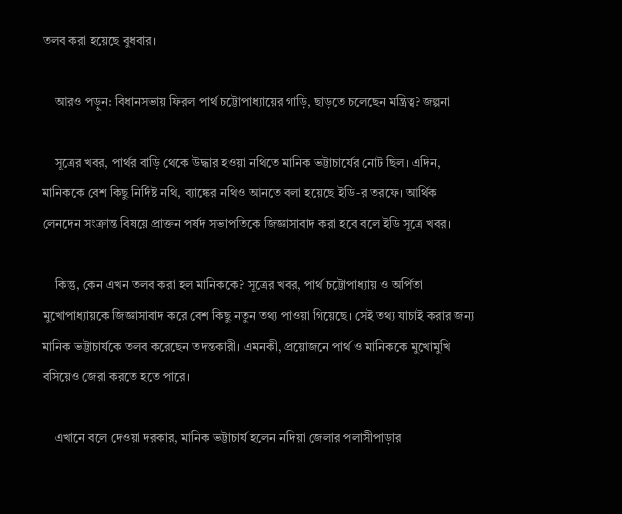তলব করা হয়েছে বুধবার।

    আরও পড়ুন: বিধানসভায় ফিরল পার্থ চট্টোপাধ্যায়ের গাড়ি, ছাড়তে চলেছেন মন্ত্রিত্ব? জল্পনা

    সূত্রের খবর, পার্থর বাড়ি থেকে উদ্ধার হওয়া নথিতে মানিক ভট্টাচার্যের নোট ছিল। এদিন, মানিককে বেশ কিছু নির্দিষ্ট নথি, ব্যাঙ্কের নথিও আনতে বলা হয়েছে ইডি-র তরফে। আর্থিক লেনদেন সংক্রান্ত বিষয়ে প্রাক্তন পর্ষদ সভাপতিকে জিজ্ঞাসাবাদ করা হবে বলে ইডি সূত্রে খবর।

    কিন্তু, কেন এখন তলব করা হল মানিককে? সূত্রের খবর, পার্থ চট্টোপাধ্যায় ও অর্পিতা মুখোপাধ্যায়কে জিজ্ঞাসাবাদ করে বেশ কিছু নতুন তথ্য পাওয়া গিয়েছে। সেই তথ্য যাচাই করার জন্য মানিক ভট্টাচার্যকে তলব করেছেন তদন্তকারী। এমনকী, প্রয়োজনে পার্থ ও মানিককে মুখোমুখি বসিয়েও জেরা করতে হতে পারে।

    এখানে বলে দেওয়া দরকার, মানিক ভট্টাচার্য হলেন নদিয়া জেলার পলাসীপাড়ার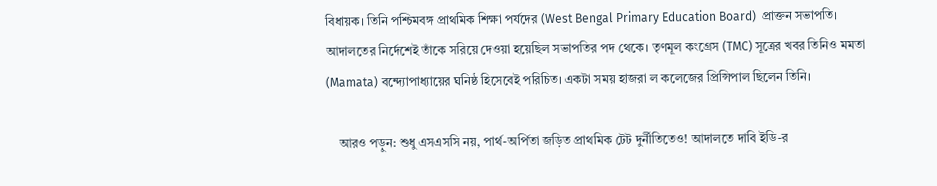বিধায়ক। তিনি পশ্চিমবঙ্গ প্রাথমিক শিক্ষা পর্যদের (West Bengal Primary Education Board)  প্রাক্তন সভাপতি। আদালতের নির্দেশেই তাঁকে সরিয়ে দেওয়া হয়েছিল সভাপতির পদ থেকে। তৃণমূল কংগ্রেস (TMC) সূত্রের খবর তিনিও মমতা (Mamata) বন্দ্যোপাধ্যায়ের ঘনিষ্ঠ হিসেবেই পরিচিত। একটা সময় হাজরা ল কলেজের প্রিন্সিপাল ছিলেন তিনি।

    আরও পড়ুন: শুধু এসএসসি নয়, পার্থ-অর্পিতা জড়িত প্রাথমিক টেট দুর্নীতিতেও! আদালতে দাবি ইডি-র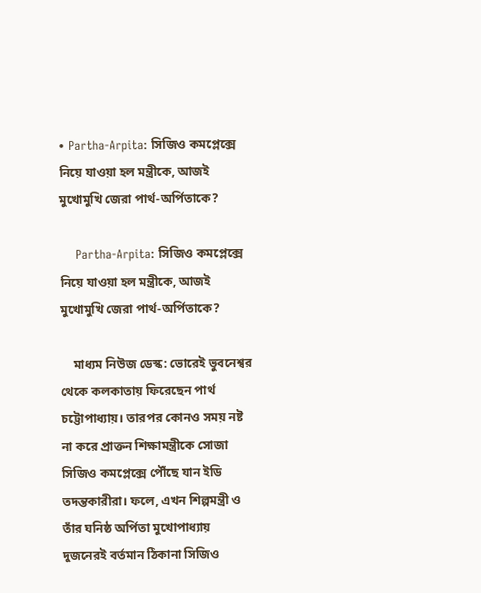• Partha-Arpita: সিজিও কমপ্লেক্সে নিয়ে যাওয়া হল মন্ত্রীকে, আজই মুখোমুখি জেরা পার্থ-অর্পিতাকে?

    Partha-Arpita: সিজিও কমপ্লেক্সে নিয়ে যাওয়া হল মন্ত্রীকে, আজই মুখোমুখি জেরা পার্থ-অর্পিতাকে?

    মাধ্যম নিউজ ডেস্ক: ভোরেই ভুবনেশ্বর থেকে কলকাতায় ফিরেছেন পার্থ চট্টোপাধ্যায়। তারপর কোনও সময় নষ্ট না করে প্রাক্তন শিক্ষামন্ত্রীকে সোজা সিজিও কমপ্লেক্সে পৌঁছে যান ইডি তদন্তকারীরা। ফলে, এখন শিল্পমন্ত্রী ও তাঁর ঘনিষ্ঠ অর্পিতা মুখোপাধ্যায় দুজনেরই বর্তমান ঠিকানা সিজিও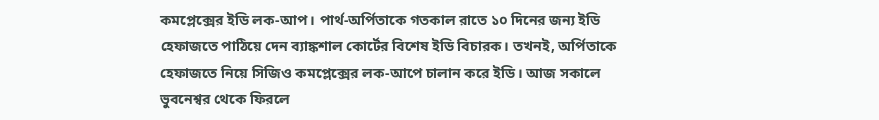কমপ্লেক্সের ইডি লক-আপ। পার্থ-অর্পিতাকে গতকাল রাতে ১০ দিনের জন্য ইডি হেফাজতে পাঠিয়ে দেন ব্যাঙ্কশাল কোর্টের বিশেষ ইডি বিচারক। তখনই, অর্পিতাকে হেফাজতে নিয়ে সিজিও কমপ্লেক্সের লক-আপে চালান করে ইডি। আজ সকালে ভুবনেশ্বর থেকে ফিরলে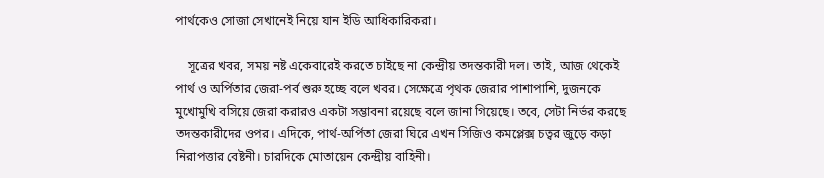পার্থকেও সোজা সেখানেই নিয়ে যান ইডি আধিকারিকরা।

    সূত্রের খবর, সময় নষ্ট একেবারেই করতে চাইছে না কেন্দ্রীয় তদন্তকারী দল। তাই, আজ থেকেই পার্থ ও অর্পিতার জেরা-পর্ব শুরু হচ্ছে বলে খবর। সেক্ষেত্রে পৃথক জেরার পাশাপাশি, দুজনকে মুখোমুখি বসিয়ে জেরা করারও একটা সম্ভাবনা রয়েছে বলে জানা গিয়েছে। তবে, সেটা নির্ভর করছে তদন্তকারীদের ওপর। এদিকে, পার্থ-অর্পিতা জেরা ঘিরে এখন সিজিও কমপ্লেক্স চত্বর জুড়ে কড়া নিরাপত্তার বেষ্টনী। চারদিকে মোতায়েন কেন্দ্রীয় বাহিনী।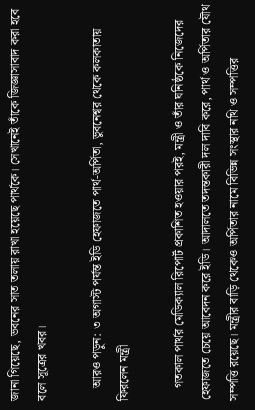জানা গিয়েছে, ভবনের সাত তলায় রাখা হয়েছে পার্থকে। সেখানেই তাঁকে জিজ্ঞাসাবাদ করা হবে বলে সূত্রের খবর।

    আরও পড়ুন: ৩ অগাস্ট পর্যন্ত ইডি হেফাজতে পার্থ-অর্পিতা, ভুবনেশ্বর থেকে কলকাতায় ফিরলেন মন্ত্রী

    গতকাল পার্থর মেডিক্যাল রিপোর্ট প্রকাশিত হওয়ার পরই, মন্ত্রী ও তাঁর ঘনিষ্ঠকে নিজেদের হেফাজতে চেয়ে আবেদন করে ইডি। আদালতে তদন্তকারী দল দাবি করে, পার্থ ও অর্পিতার যৌথ সম্পত্তি রয়েছে। মন্ত্রীর বাড়ি থেকেও অর্পিতার নামে বিভিন্ন সংস্থার নথি ও সম্পত্তির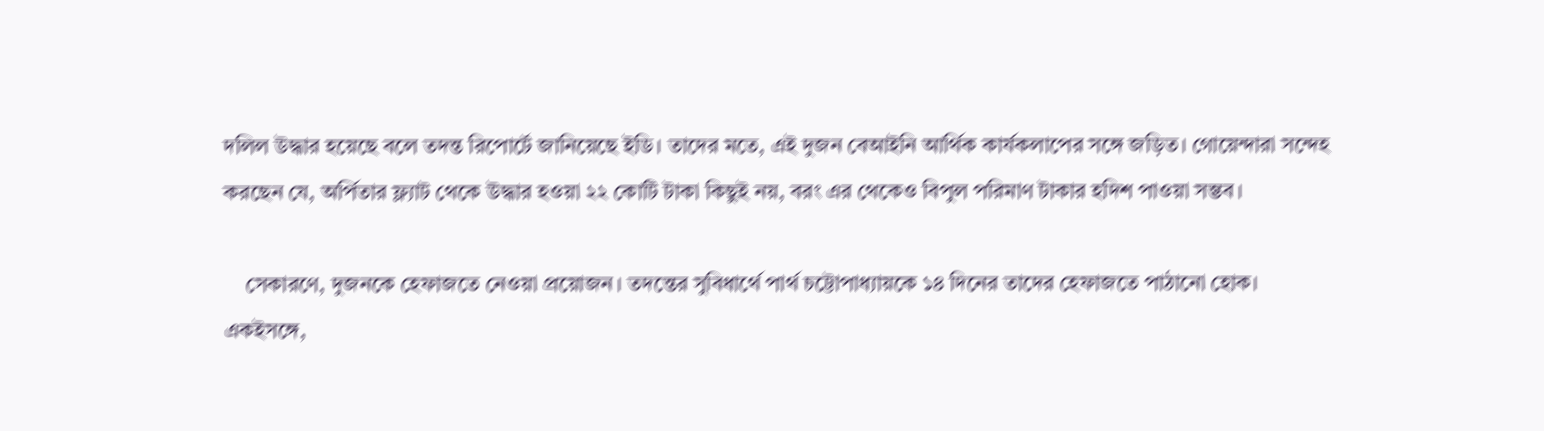দলিল উদ্ধার হয়েছে বলে তদন্ত রিপোর্টে জানিয়েছে ইডি। তাদের মতে, এই দুজন বেআইনি আর্থিক কার্যকলাপের সঙ্গে জড়িত। গোয়েন্দারা সন্দেহ করছেন যে, অর্পিতার ফ্ল্যাট থেকে উদ্ধার হওয়া ২২ কোটি টাকা কিছুই নয়, বরং এর থেকেও বিপুল পরিমাণ টাকার হদিশ পাওয়া সম্ভব।

    সেকারণে, দুজনকে হেফাজতে নেওয়া প্রয়োজন। তদন্তের সুবিধার্থে পার্থ চট্টোপাধ্যায়কে ১৪ দিনের তাদের হেফাজতে পাঠানো হোক। একইসঙ্গে,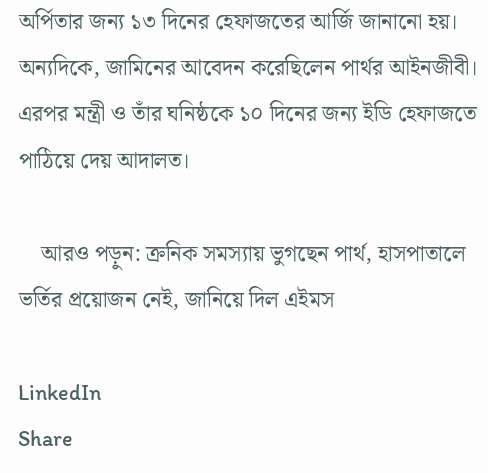অর্পিতার জন্য ১৩ দিনের হেফাজতের আর্জি জানানো হয়। অন্যদিকে, জামিনের আবেদন করেছিলেন পার্থর আইনজীবী। এরপর মন্ত্রী ও তাঁর ঘনিষ্ঠকে ১০ দিনের জন্য ইডি হেফাজতে পাঠিয়ে দেয় আদালত।

    আরও পড়ুন: ক্রনিক সমস্যায় ভুগছেন পার্থ, হাসপাতালে ভর্তির প্রয়োজন নেই, জানিয়ে দিল এইমস

LinkedIn
Share